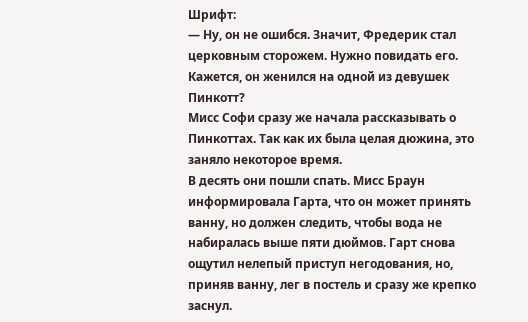Шрифт:
— Ну, он не ошибся. Значит, Фредерик стал церковным сторожем. Нужно повидать его. Кажется, он женился на одной из девушек Пинкотт?
Мисс Софи сразу же начала рассказывать о Пинкоттах. Так как их была целая дюжина, это заняло некоторое время.
В десять они пошли спать. Мисс Браун информировала Гарта, что он может принять ванну, но должен следить, чтобы вода не набиралась выше пяти дюймов. Гарт снова ощутил нелепый приступ негодования, но, приняв ванну, лег в постель и сразу же крепко заснул.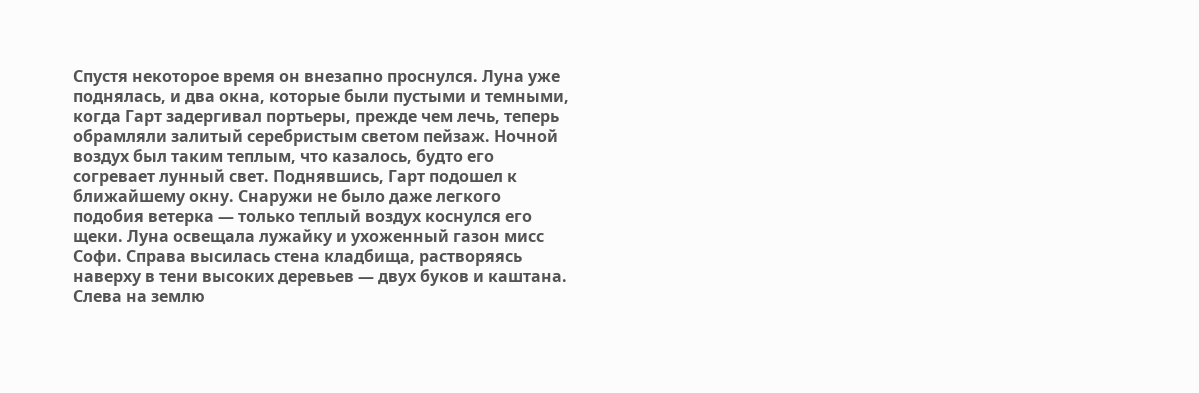Спустя некоторое время он внезапно проснулся. Луна уже поднялась, и два окна, которые были пустыми и темными, когда Гарт задергивал портьеры, прежде чем лечь, теперь обрамляли залитый серебристым светом пейзаж. Ночной воздух был таким теплым, что казалось, будто его согревает лунный свет. Поднявшись, Гарт подошел к ближайшему окну. Снаружи не было даже легкого подобия ветерка — только теплый воздух коснулся его щеки. Луна освещала лужайку и ухоженный газон мисс Софи. Справа высилась стена кладбища, растворяясь наверху в тени высоких деревьев — двух буков и каштана. Слева на землю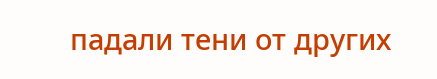падали тени от других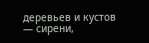деревьев и кустов — сирени,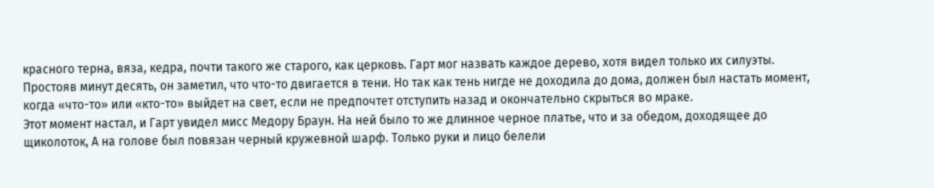красного терна, вяза, кедра, почти такого же старого, как церковь. Гарт мог назвать каждое дерево, хотя видел только их силуэты.
Простояв минут десять, он заметил, что что-то двигается в тени. Но так как тень нигде не доходила до дома, должен был настать момент, когда «что-то» или «кто-то» выйдет на свет, если не предпочтет отступить назад и окончательно скрыться во мраке.
Этот момент настал, и Гарт увидел мисс Медору Браун. На ней было то же длинное черное платье, что и за обедом, доходящее до щиколоток, А на голове был повязан черный кружевной шарф. Только руки и лицо белели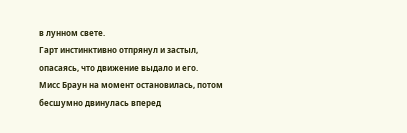в лунном свете.
Гарт инстинктивно отпрянул и застыл, опасаясь, что движение выдало и его.
Мисс Браун на момент остановилась, потом бесшумно двинулась вперед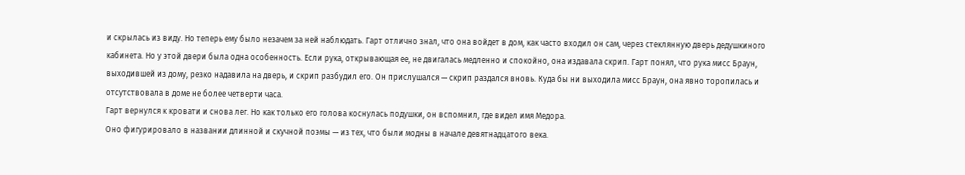и скрылась из виду. Но теперь ему было незачем за ней наблюдать. Гарт отлично знал, что она войдет в дом, как часто входил он сам, через стеклянную дверь дедушкиного кабинета. Но у этой двери была одна особенность. Если рука, открывающая ее, не двигалась медленно и спокойно, она издавала скрип. Гарт понял, что рука мисс Браун, выходившей из дому, резко надавила на дверь, и скрип разбудил его. Он прислушался — скрип раздался вновь. Куда бы ни выходила мисс Браун, она явно торопилась и отсутствовала в доме не более четверти часа.
Гарт вернулся к кровати и снова лег. Но как только его голова коснулась подушки, он вспомнил, где видел имя Медора.
Оно фигурировало в названии длинной и скучной поэмы — из тех, что были модны в начале девятнадцатого века.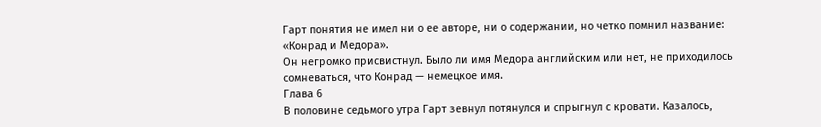Гарт понятия не имел ни о ее авторе, ни о содержании, но четко помнил название: «Конрад и Медора».
Он негромко присвистнул. Было ли имя Медора английским или нет, не приходилось сомневаться, что Конрад — немецкое имя.
Глава 6
В половине седьмого утра Гарт зевнул потянулся и спрыгнул с кровати. Казалось,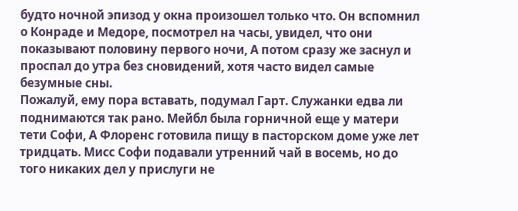будто ночной эпизод у окна произошел только что. Он вспомнил о Конраде и Медоре, посмотрел на часы, увидел, что они показывают половину первого ночи, А потом сразу же заснул и проспал до утра без сновидений, хотя часто видел самые безумные сны.
Пожалуй, ему пора вставать, подумал Гарт. Служанки едва ли поднимаются так рано. Мейбл была горничной еще у матери тети Софи, А Флоренс готовила пищу в пасторском доме уже лет тридцать. Мисс Софи подавали утренний чай в восемь, но до того никаких дел у прислуги не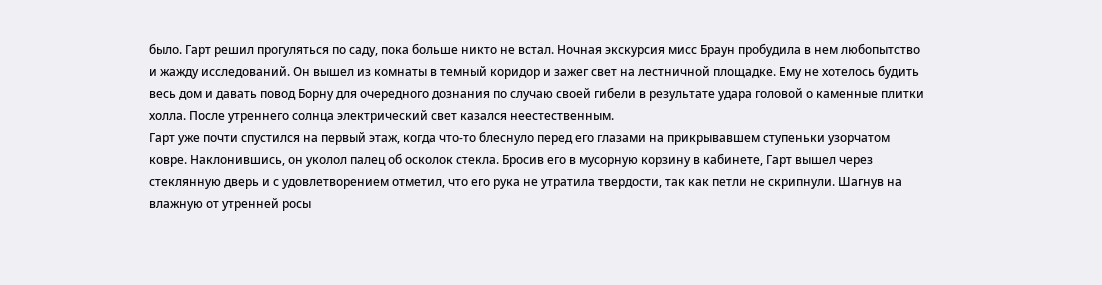было. Гарт решил прогуляться по саду, пока больше никто не встал. Ночная экскурсия мисс Браун пробудила в нем любопытство и жажду исследований. Он вышел из комнаты в темный коридор и зажег свет на лестничной площадке. Ему не хотелось будить весь дом и давать повод Борну для очередного дознания по случаю своей гибели в результате удара головой о каменные плитки холла. После утреннего солнца электрический свет казался неестественным.
Гарт уже почти спустился на первый этаж, когда что-то блеснуло перед его глазами на прикрывавшем ступеньки узорчатом ковре. Наклонившись, он уколол палец об осколок стекла. Бросив его в мусорную корзину в кабинете, Гарт вышел через стеклянную дверь и с удовлетворением отметил, что его рука не утратила твердости, так как петли не скрипнули. Шагнув на влажную от утренней росы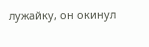лужайку, он окинул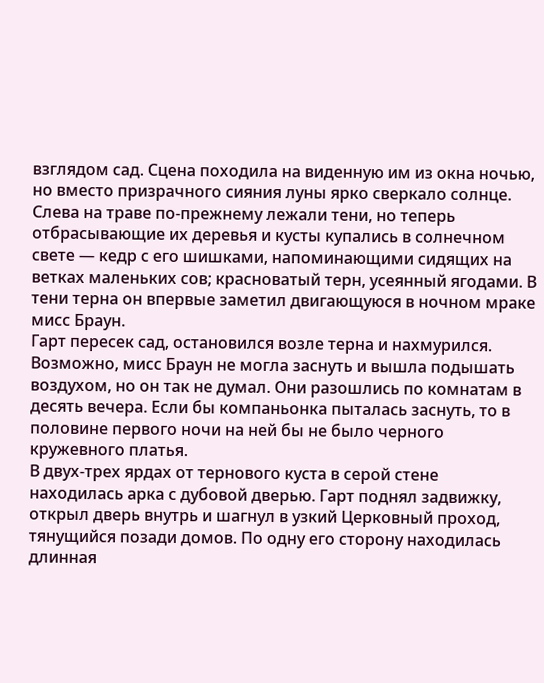взглядом сад. Сцена походила на виденную им из окна ночью, но вместо призрачного сияния луны ярко сверкало солнце. Слева на траве по-прежнему лежали тени, но теперь отбрасывающие их деревья и кусты купались в солнечном свете — кедр с его шишками, напоминающими сидящих на ветках маленьких сов; красноватый терн, усеянный ягодами. В тени терна он впервые заметил двигающуюся в ночном мраке мисс Браун.
Гарт пересек сад, остановился возле терна и нахмурился. Возможно, мисс Браун не могла заснуть и вышла подышать воздухом, но он так не думал. Они разошлись по комнатам в десять вечера. Если бы компаньонка пыталась заснуть, то в половине первого ночи на ней бы не было черного кружевного платья.
В двух-трех ярдах от тернового куста в серой стене находилась арка с дубовой дверью. Гарт поднял задвижку, открыл дверь внутрь и шагнул в узкий Церковный проход, тянущийся позади домов. По одну его сторону находилась длинная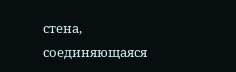стена, соединяющаяся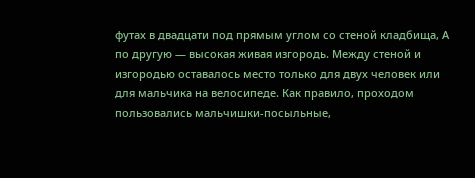футах в двадцати под прямым углом со стеной кладбища, А по другую — высокая живая изгородь. Между стеной и изгородью оставалось место только для двух человек или для мальчика на велосипеде. Как правило, проходом пользовались мальчишки-посыльные,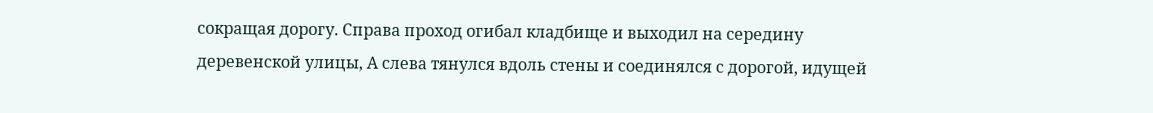сокращая дорогу. Справа проход огибал кладбище и выходил на середину деревенской улицы, А слева тянулся вдоль стены и соединялся с дорогой, идущей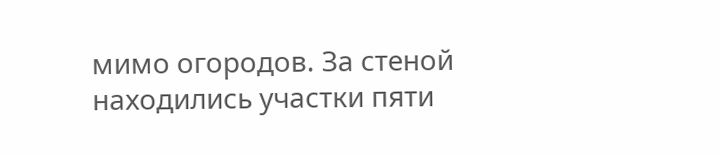мимо огородов. За стеной находились участки пяти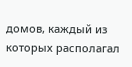домов, каждый из которых располагал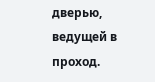дверью, ведущей в проход.